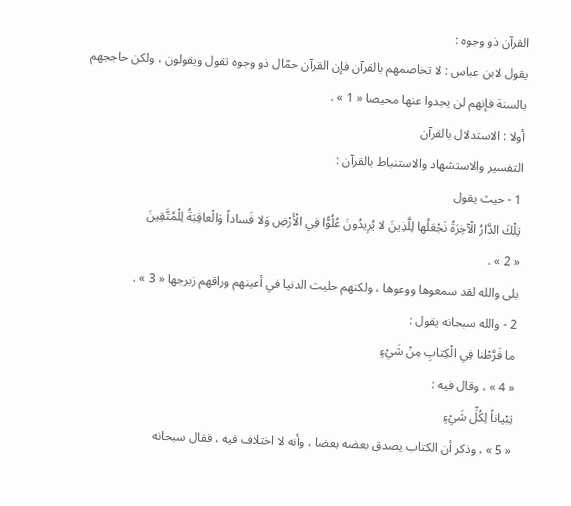القرآن ذو وجوه :
يقول لابن عباس : لا تخاصمهم بالقرآن فإن القرآن حمّال ذو وجوه تقول ويقولون ، ولكن حاججهم بالسنة فإنهم لن يجدوا عنها محيصا « 1 » .
أولا : الاستدلال بالقرآن
التفسير والاستشهاد والاستنباط بالقرآن :
1 - حيث يقول
تِلْكَ الدَّارُ الْآخِرَةُ نَجْعَلُها لِلَّذِينَ لا يُرِيدُونَ عُلُوًّا فِي الْأَرْضِ وَلا فَساداً وَالْعاقِبَةُ لِلْمُتَّقِينَ
« 2 » .
بلى والله لقد سمعوها ووعوها ، ولكنهم حليت الدنيا في أعينهم وراقهم زبرجها « 3 » .
2 - والله سبحانه يقول :
ما فَرَّطْنا فِي الْكِتابِ مِنْ شَيْءٍ
« 4 » ، وقال فيه :
تِبْياناً لِكُلِّ شَيْءٍ
« 5 » ، وذكر أن الكتاب يصدق بعضه بعضا ، وأنه لا اختلاف فيه ، فقال سبحانه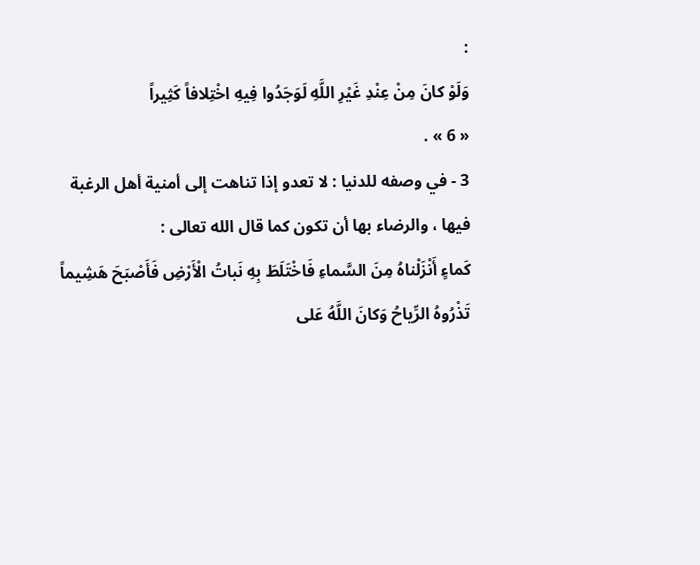:
وَلَوْ كانَ مِنْ عِنْدِ غَيْرِ اللَّهِ لَوَجَدُوا فِيهِ اخْتِلافاً كَثِيراً
« 6 » .
3 - في وصفه للدنيا : لا تعدو إذا تناهت إلى أمنية أهل الرغبة فيها ، والرضاء بها أن تكون كما قال الله تعالى :
كَماءٍ أَنْزَلْناهُ مِنَ السَّماءِ فَاخْتَلَطَ بِهِ نَباتُ الْأَرْضِ فَأَصْبَحَ هَشِيماً تَذْرُوهُ الرِّياحُ وَكانَ اللَّهُ عَلى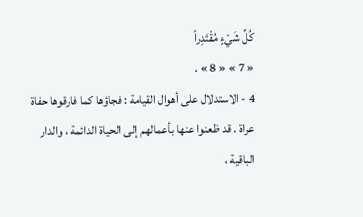كُلِّ شَيْءٍ مُقْتَدِراً
« 7 » « 8 » .
4 - الاستدلال على أهوال القيامة : فجاؤها كما فارقوها حفاة عراة . قد ظعنوا عنها بأعمالهم إلى الحياة الدائمة ، والدار الباقية ،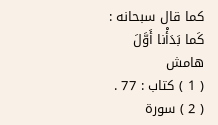كما قال سبحانه :
كَما بَدَأْنا أَوَّلَ
هامش
( 1 ) كتاب : 77 .
( 2 ) سورة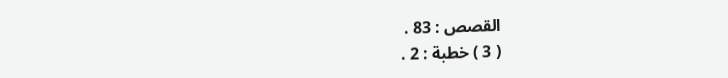القصص : 83 .
( 3 ) خطبة : 2 .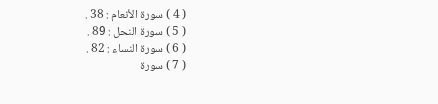( 4 ) سورة الأنعام : 38 .
( 5 ) سورة النحل : 89 .
( 6 ) سورة النساء : 82 .
( 7 ) سورة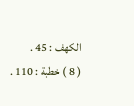الكهف : 45 .
( 8 ) خطبة : 110 .